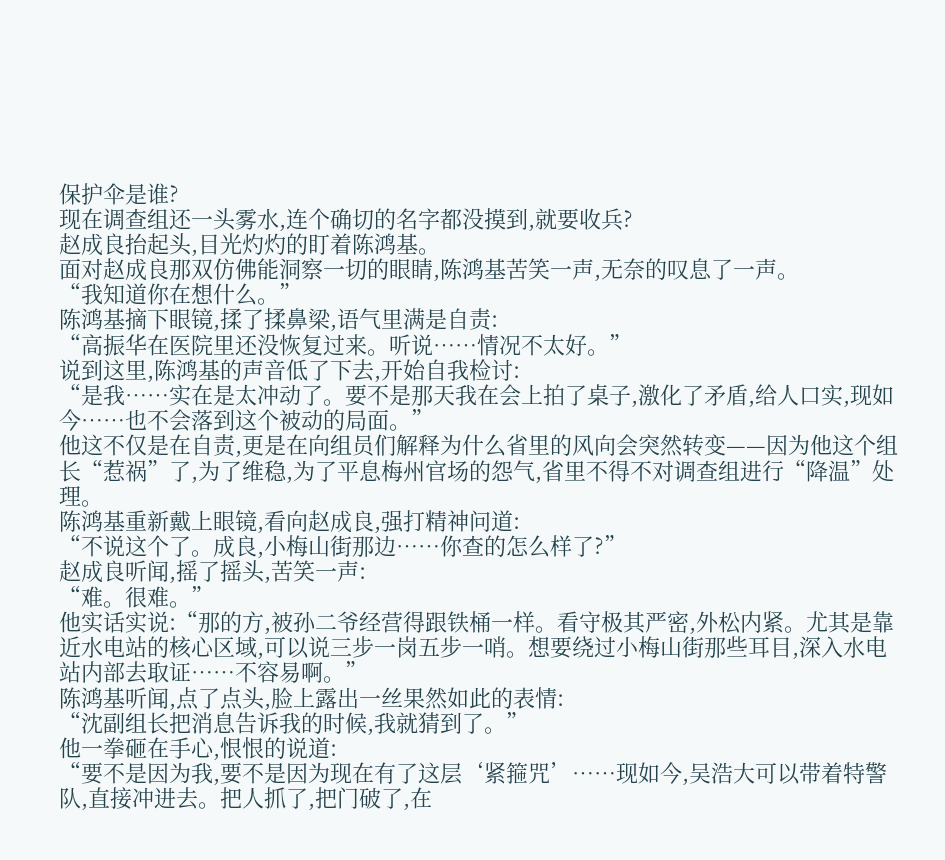保护伞是谁?
现在调查组还一头雾水,连个确切的名字都没摸到,就要收兵?
赵成良抬起头,目光灼灼的盯着陈鸿基。
面对赵成良那双仿佛能洞察一切的眼睛,陈鸿基苦笑一声,无奈的叹息了一声。
“我知道你在想什么。”
陈鸿基摘下眼镜,揉了揉鼻梁,语气里满是自责:
“高振华在医院里还没恢复过来。听说……情况不太好。”
说到这里,陈鸿基的声音低了下去,开始自我检讨:
“是我……实在是太冲动了。要不是那天我在会上拍了桌子,激化了矛盾,给人口实,现如今……也不会落到这个被动的局面。”
他这不仅是在自责,更是在向组员们解释为什么省里的风向会突然转变——因为他这个组长“惹祸”了,为了维稳,为了平息梅州官场的怨气,省里不得不对调查组进行“降温”处理。
陈鸿基重新戴上眼镜,看向赵成良,强打精神问道:
“不说这个了。成良,小梅山街那边……你查的怎么样了?”
赵成良听闻,摇了摇头,苦笑一声:
“难。很难。”
他实话实说:“那的方,被孙二爷经营得跟铁桶一样。看守极其严密,外松内紧。尤其是靠近水电站的核心区域,可以说三步一岗五步一哨。想要绕过小梅山街那些耳目,深入水电站内部去取证……不容易啊。”
陈鸿基听闻,点了点头,脸上露出一丝果然如此的表情:
“沈副组长把消息告诉我的时候,我就猜到了。”
他一拳砸在手心,恨恨的说道:
“要不是因为我,要不是因为现在有了这层‘紧箍咒’……现如今,吴浩大可以带着特警队,直接冲进去。把人抓了,把门破了,在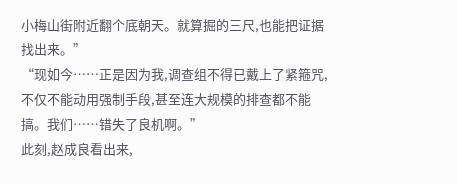小梅山街附近翻个底朝天。就算掘的三尺,也能把证据找出来。”
“现如今……正是因为我,调查组不得已戴上了紧箍咒,不仅不能动用强制手段,甚至连大规模的排查都不能搞。我们……错失了良机啊。”
此刻,赵成良看出来,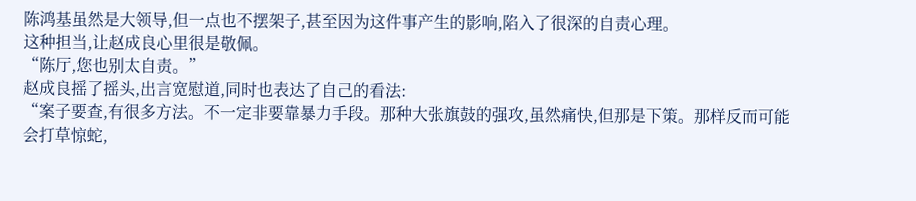陈鸿基虽然是大领导,但一点也不摆架子,甚至因为这件事产生的影响,陷入了很深的自责心理。
这种担当,让赵成良心里很是敬佩。
“陈厅,您也别太自责。”
赵成良摇了摇头,出言宽慰道,同时也表达了自己的看法:
“案子要查,有很多方法。不一定非要靠暴力手段。那种大张旗鼓的强攻,虽然痛快,但那是下策。那样反而可能会打草惊蛇,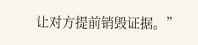让对方提前销毁证据。”